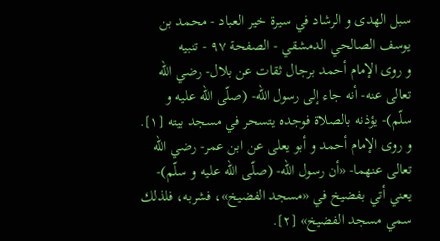سبل الهدى و الرشاد في سيرة خير العباد - محمد بن يوسف الصالحي الدمشقي - الصفحة ٩٧ - تنبيه
و روى الإمام أحمد برجال ثقات عن بلال- رضي اللّه تعالى عنه- أنه جاء إلى رسول اللّه- (صلّى اللّه عليه و سلّم)- يؤذنه بالصلاة فوجده يتسحر في مسجد بيته [١].
و روى الإمام أحمد و أبو يعلى عن ابن عمر- رضي اللّه تعالى عنهما- «أن رسول اللّه- (صلّى اللّه عليه و سلّم)- يعني أتي بفضيخ في «مسجد الفضيخ»، فشربه، فلذلك سمي مسجد الفضيخ» [٢].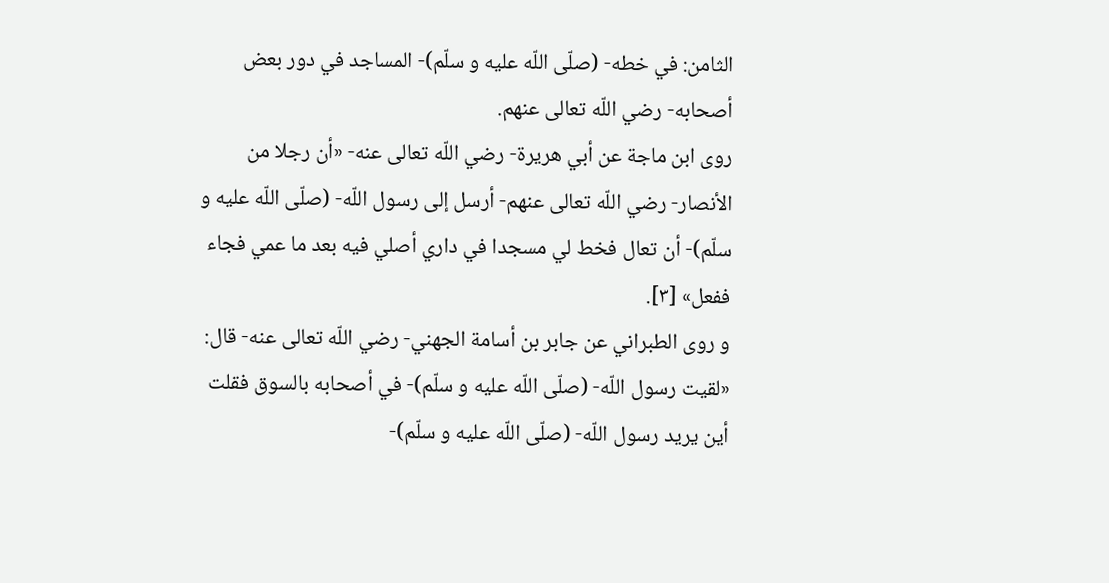الثامن: في خطه- (صلّى اللّه عليه و سلّم)- المساجد في دور بعض أصحابه- رضي اللّه تعالى عنهم.
روى ابن ماجة عن أبي هريرة- رضي اللّه تعالى عنه- «أن رجلا من الأنصار- رضي اللّه تعالى عنهم- أرسل إلى رسول اللّه- (صلّى اللّه عليه و سلّم)- أن تعال فخط لي مسجدا في داري أصلي فيه بعد ما عمي فجاء ففعل» [٣].
و روى الطبراني عن جابر بن أسامة الجهني- رضي اللّه تعالى عنه- قال: «لقيت رسول اللّه- (صلّى اللّه عليه و سلّم)- في أصحابه بالسوق فقلت أين يريد رسول اللّه- (صلّى اللّه عليه و سلّم)-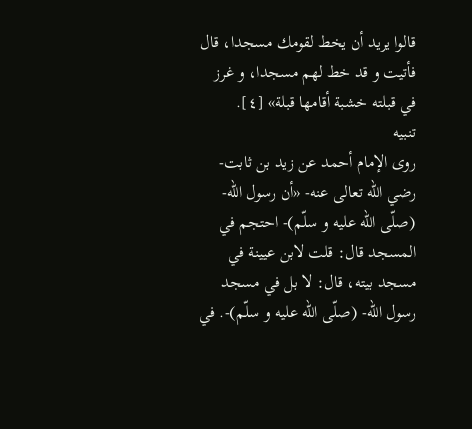قالوا يريد أن يخط لقومك مسجدا، قال فأتيت و قد خط لهم مسجدا، و غرز في قبلته خشبة أقامها قبلة» [٤].
تنبيه
روى الإمام أحمد عن زيد بن ثابت- رضي اللّه تعالى عنه- «أن رسول اللّه- (صلّى اللّه عليه و سلّم)- احتجم في المسجد قال: قلت لابن عيينة في مسجد بيته، قال: لا بل في مسجد رسول اللّه- (صلّى اللّه عليه و سلّم)-. في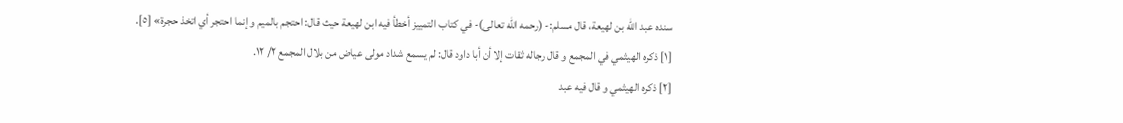سنده عبد اللّه بن لهيعة، قال مسلم:- (رحمه اللّه تعالى)- في كتاب التمييز أخطأ فيه ابن لهيعة حيث قال: احتجم بالميم و إنما احتجر أي اتخذ حجرة» [٥].
[١] ذكره الهيثمي في المجمع و قال رجاله ثقات إلا أن أبا داود قال: لم يسمع شداد مولى عياض من بلال المجمع ٢/ ١٢.
[٢] ذكره الهيثمي و قال فيه عبد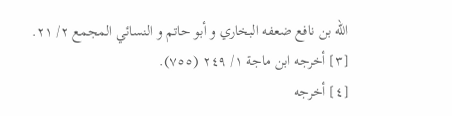الله بن نافع ضعفه البخاري و أبو حاتم و النسائي المجمع ٢/ ٢١.
[٣] أخرجه ابن ماجة ١/ ٢٤٩ (٧٥٥).
[٤] أخرجه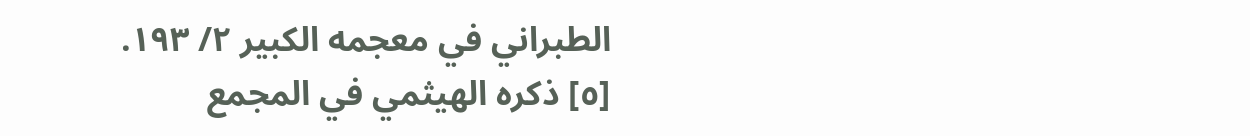الطبراني في معجمه الكبير ٢/ ١٩٣.
[٥] ذكره الهيثمي في المجمع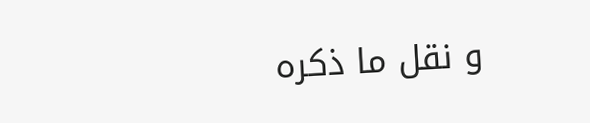و نقل ما ذكره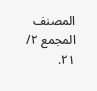المصنف المجمع ٢/ ٢١.